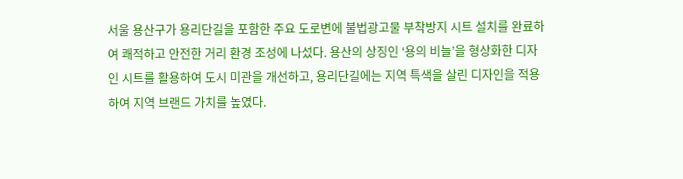서울 용산구가 용리단길을 포함한 주요 도로변에 불법광고물 부착방지 시트 설치를 완료하여 쾌적하고 안전한 거리 환경 조성에 나섰다. 용산의 상징인 ‘용의 비늘’을 형상화한 디자인 시트를 활용하여 도시 미관을 개선하고, 용리단길에는 지역 특색을 살린 디자인을 적용하여 지역 브랜드 가치를 높였다.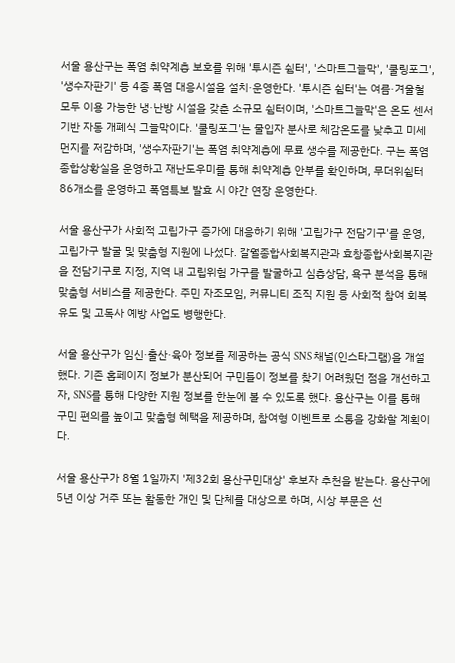서울 용산구는 폭염 취약계층 보호를 위해 '투시즌 쉼터', '스마트그늘막', '쿨링포그', '생수자판기' 등 4종 폭염 대응시설을 설치·운영한다. '투시즌 쉼터'는 여름·겨울철 모두 이용 가능한 냉·난방 시설을 갖춘 소규모 쉼터이며, '스마트그늘막'은 온도 센서 기반 자동 개폐식 그늘막이다. '쿨링포그'는 물입자 분사로 체감온도를 낮추고 미세먼지를 저감하며, '생수자판기'는 폭염 취약계층에 무료 생수를 제공한다. 구는 폭염 종합상황실을 운영하고 재난도우미를 통해 취약계층 안부를 확인하며, 무더위쉼터 86개소를 운영하고 폭염특보 발효 시 야간 연장 운영한다.

서울 용산구가 사회적 고립가구 증가에 대응하기 위해 '고립가구 전담기구'를 운영, 고립가구 발굴 및 맞춤형 지원에 나섰다. 갈월종합사회복지관과 효창종합사회복지관을 전담기구로 지정, 지역 내 고립위험 가구를 발굴하고 심층상담, 욕구 분석을 통해 맞춤형 서비스를 제공한다. 주민 자조모임, 커뮤니티 조직 지원 등 사회적 참여 회복 유도 및 고독사 예방 사업도 병행한다.

서울 용산구가 임신·출산·육아 정보를 제공하는 공식 SNS 채널(인스타그램)을 개설했다. 기존 홈페이지 정보가 분산되어 구민들이 정보를 찾기 어려웠던 점을 개선하고자, SNS를 통해 다양한 지원 정보를 한눈에 볼 수 있도록 했다. 용산구는 이를 통해 구민 편의를 높이고 맞춤형 혜택을 제공하며, 참여형 이벤트로 소통을 강화할 계획이다.

서울 용산구가 8월 1일까지 '제32회 용산구민대상' 후보자 추천을 받는다. 용산구에 5년 이상 거주 또는 활동한 개인 및 단체를 대상으로 하며, 시상 부문은 선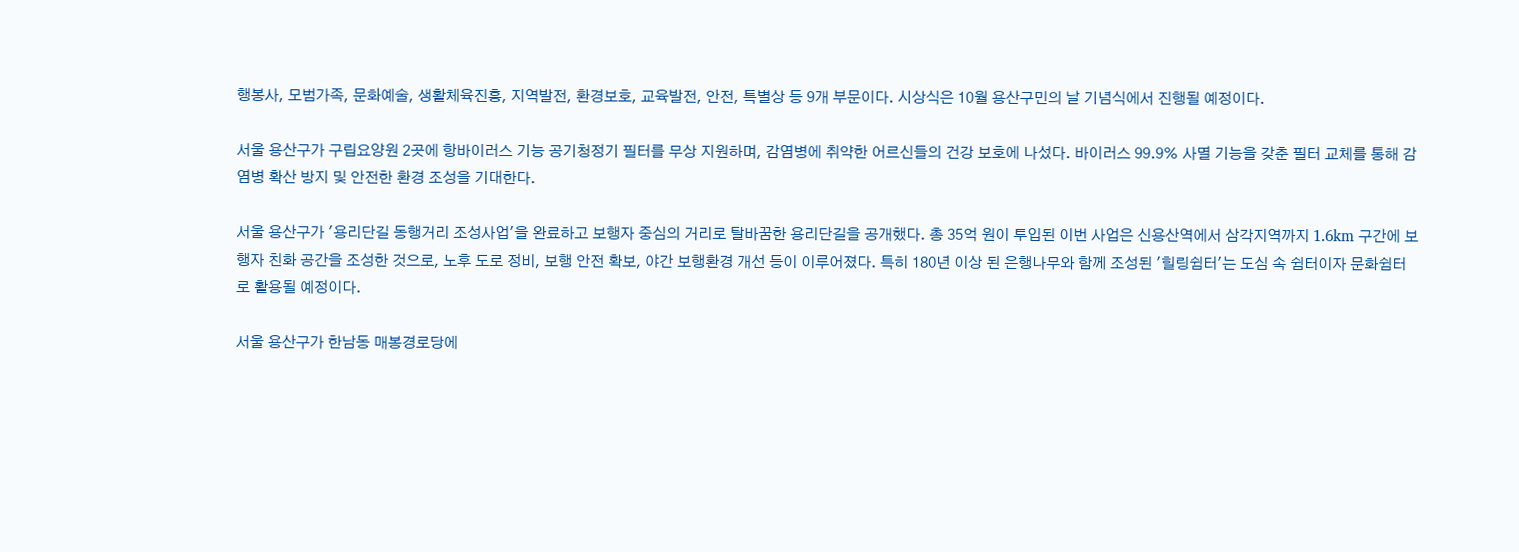행봉사, 모범가족, 문화예술, 생활체육진흥, 지역발전, 환경보호, 교육발전, 안전, 특별상 등 9개 부문이다. 시상식은 10월 용산구민의 날 기념식에서 진행될 예정이다.

서울 용산구가 구립요양원 2곳에 항바이러스 기능 공기청정기 필터를 무상 지원하며, 감염병에 취약한 어르신들의 건강 보호에 나섰다. 바이러스 99.9% 사멸 기능을 갖춘 필터 교체를 통해 감염병 확산 방지 및 안전한 환경 조성을 기대한다.

서울 용산구가 '용리단길 동행거리 조성사업'을 완료하고 보행자 중심의 거리로 탈바꿈한 용리단길을 공개했다. 총 35억 원이 투입된 이번 사업은 신용산역에서 삼각지역까지 1.6km 구간에 보행자 친화 공간을 조성한 것으로, 노후 도로 정비, 보행 안전 확보, 야간 보행환경 개선 등이 이루어졌다. 특히 180년 이상 된 은행나무와 함께 조성된 '힐링쉼터'는 도심 속 쉼터이자 문화쉼터로 활용될 예정이다.

서울 용산구가 한남동 매봉경로당에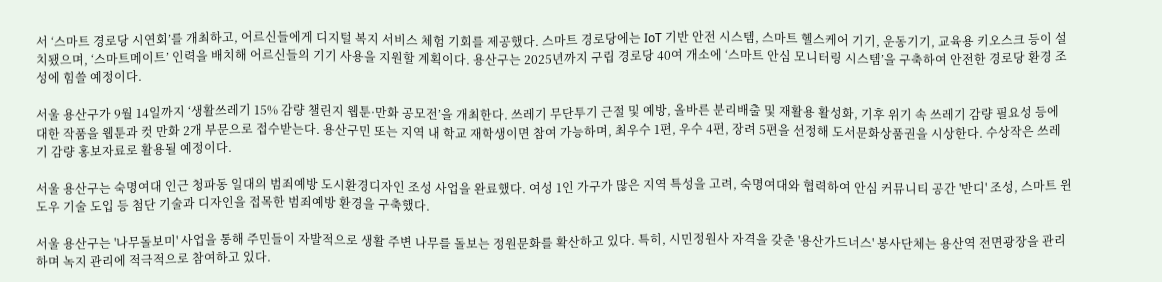서 ‘스마트 경로당 시연회’를 개최하고, 어르신들에게 디지털 복지 서비스 체험 기회를 제공했다. 스마트 경로당에는 IoT 기반 안전 시스템, 스마트 헬스케어 기기, 운동기기, 교육용 키오스크 등이 설치됐으며, ‘스마트메이트’ 인력을 배치해 어르신들의 기기 사용을 지원할 계획이다. 용산구는 2025년까지 구립 경로당 40여 개소에 ‘스마트 안심 모니터링 시스템’을 구축하여 안전한 경로당 환경 조성에 힘쓸 예정이다.

서울 용산구가 9월 14일까지 ‘생활쓰레기 15% 감량 챌린지 웹툰·만화 공모전’을 개최한다. 쓰레기 무단투기 근절 및 예방, 올바른 분리배출 및 재활용 활성화, 기후 위기 속 쓰레기 감량 필요성 등에 대한 작품을 웹툰과 컷 만화 2개 부문으로 접수받는다. 용산구민 또는 지역 내 학교 재학생이면 참여 가능하며, 최우수 1편, 우수 4편, 장려 5편을 선정해 도서문화상품권을 시상한다. 수상작은 쓰레기 감량 홍보자료로 활용될 예정이다.

서울 용산구는 숙명여대 인근 청파동 일대의 범죄예방 도시환경디자인 조성 사업을 완료했다. 여성 1인 가구가 많은 지역 특성을 고려, 숙명여대와 협력하여 안심 커뮤니티 공간 '반디' 조성, 스마트 윈도우 기술 도입 등 첨단 기술과 디자인을 접목한 범죄예방 환경을 구축했다.

서울 용산구는 '나무돌보미' 사업을 통해 주민들이 자발적으로 생활 주변 나무를 돌보는 정원문화를 확산하고 있다. 특히, 시민정원사 자격을 갖춘 '용산가드너스' 봉사단체는 용산역 전면광장을 관리하며 녹지 관리에 적극적으로 참여하고 있다.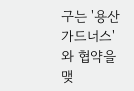구는 '용산가드너스'와 협약을 맺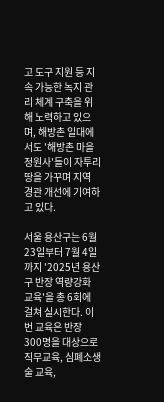고 도구 지원 등 지속 가능한 녹지 관리 체계 구축을 위해 노력하고 있으며, 해방촌 일대에서도 '해방촌 마을정원사'들이 자투리땅을 가꾸며 지역 경관 개선에 기여하고 있다.

서울 용산구는 6월 23일부터 7월 4일까지 '2025년 용산구 반장 역량강화 교육'을 총 6회에 걸쳐 실시한다. 이번 교육은 반장 300명을 대상으로 직무교육, 심폐소생술 교육,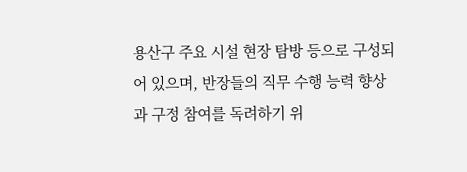용산구 주요 시설 현장 탐방 등으로 구성되어 있으며, 반장들의 직무 수행 능력 향상과 구정 참여를 독려하기 위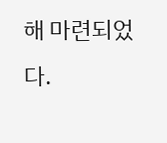해 마련되었다.